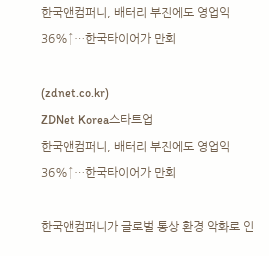한국앤컴퍼니, 배터리 부진에도 영업익 36%↑…한국타이어가 만회

(zdnet.co.kr)
ZDNet Korea스타트업
한국앤컴퍼니, 배터리 부진에도 영업익 36%↑…한국타이어가 만회

한국앤컴퍼니가 글로벌 통상 환경 악화로 인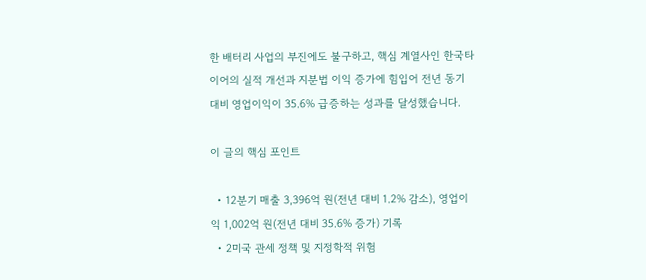한 배터리 사업의 부진에도 불구하고, 핵심 계열사인 한국타이어의 실적 개선과 지분법 이익 증가에 힘입어 전년 동기 대비 영업이익이 35.6% 급증하는 성과를 달성했습니다.

이 글의 핵심 포인트

  • 12분기 매출 3,396억 원(전년 대비 1.2% 감소), 영업이익 1,002억 원(전년 대비 35.6% 증가) 기록
  • 2미국 관세 정책 및 지정학적 위험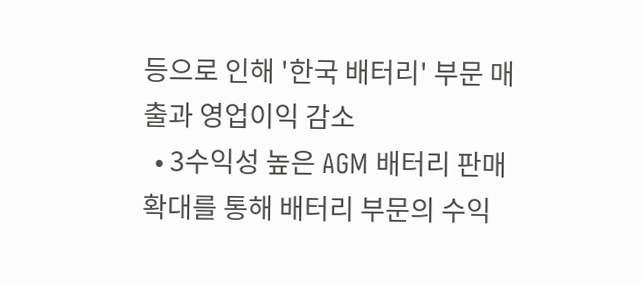등으로 인해 '한국 배터리' 부문 매출과 영업이익 감소
  • 3수익성 높은 AGM 배터리 판매 확대를 통해 배터리 부문의 수익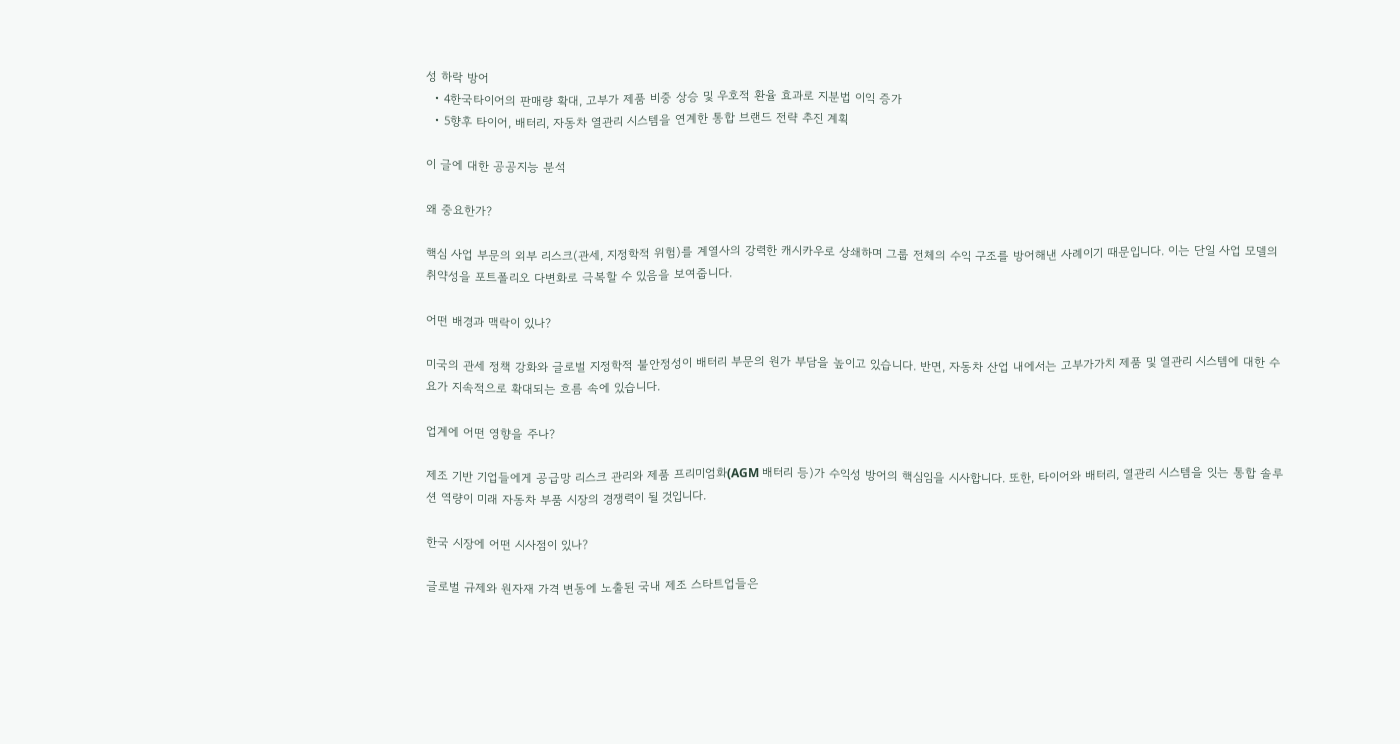성 하락 방어
  • 4한국타이어의 판매량 확대, 고부가 제품 비중 상승 및 우호적 환율 효과로 지분법 이익 증가
  • 5향후 타이어, 배터리, 자동차 열관리 시스템을 연계한 통합 브랜드 전략 추진 계획

이 글에 대한 공공지능 분석

왜 중요한가?

핵심 사업 부문의 외부 리스크(관세, 지정학적 위험)를 계열사의 강력한 캐시카우로 상쇄하며 그룹 전체의 수익 구조를 방어해낸 사례이기 때문입니다. 이는 단일 사업 모델의 취약성을 포트폴리오 다변화로 극복할 수 있음을 보여줍니다.

어떤 배경과 맥락이 있나?

미국의 관세 정책 강화와 글로벌 지정학적 불안정성이 배터리 부문의 원가 부담을 높이고 있습니다. 반면, 자동차 산업 내에서는 고부가가치 제품 및 열관리 시스템에 대한 수요가 지속적으로 확대되는 흐름 속에 있습니다.

업계에 어떤 영향을 주나?

제조 기반 기업들에게 공급망 리스크 관리와 제품 프리미엄화(AGM 배터리 등)가 수익성 방어의 핵심임을 시사합니다. 또한, 타이어와 배터리, 열관리 시스템을 잇는 통합 솔루션 역량이 미래 자동차 부품 시장의 경쟁력이 될 것입니다.

한국 시장에 어떤 시사점이 있나?

글로벌 규제와 원자재 가격 변동에 노출된 국내 제조 스타트업들은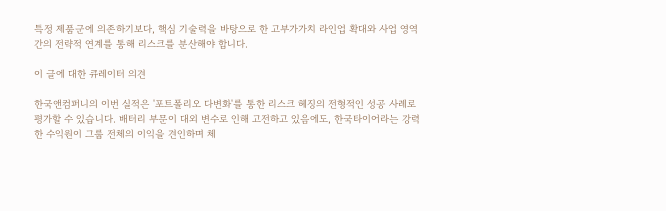특정 제품군에 의존하기보다, 핵심 기술력을 바탕으로 한 고부가가치 라인업 확대와 사업 영역 간의 전략적 연계를 통해 리스크를 분산해야 합니다.

이 글에 대한 큐레이터 의견

한국앤컴퍼니의 이번 실적은 '포트폴리오 다변화'를 통한 리스크 헤징의 전형적인 성공 사례로 평가할 수 있습니다. 배터리 부문이 대외 변수로 인해 고전하고 있음에도, 한국타이어라는 강력한 수익원이 그룹 전체의 이익을 견인하며 체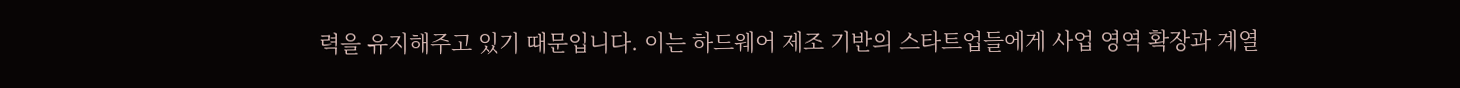력을 유지해주고 있기 때문입니다. 이는 하드웨어 제조 기반의 스타트업들에게 사업 영역 확장과 계열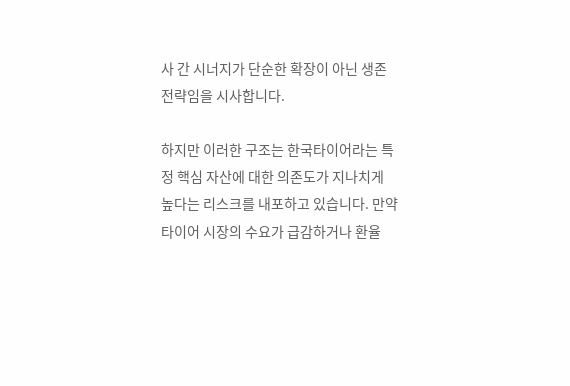사 간 시너지가 단순한 확장이 아닌 생존 전략임을 시사합니다.

하지만 이러한 구조는 한국타이어라는 특정 핵심 자산에 대한 의존도가 지나치게 높다는 리스크를 내포하고 있습니다. 만약 타이어 시장의 수요가 급감하거나 환율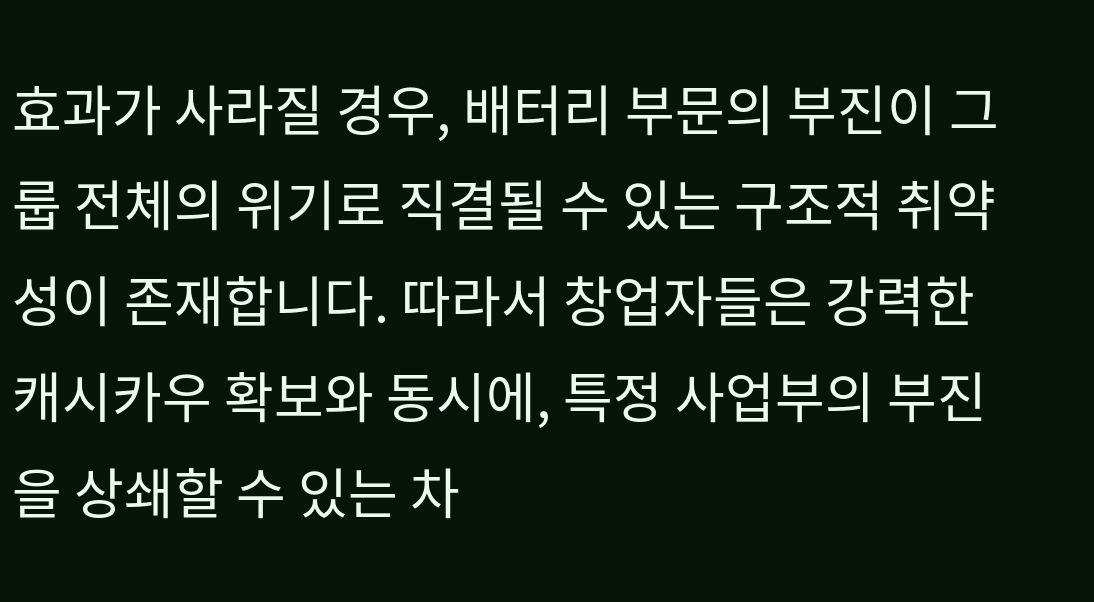효과가 사라질 경우, 배터리 부문의 부진이 그룹 전체의 위기로 직결될 수 있는 구조적 취약성이 존재합니다. 따라서 창업자들은 강력한 캐시카우 확보와 동시에, 특정 사업부의 부진을 상쇄할 수 있는 차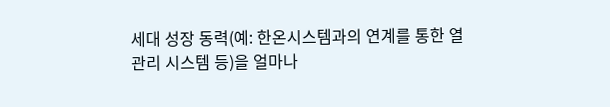세대 성장 동력(예: 한온시스템과의 연계를 통한 열관리 시스템 등)을 얼마나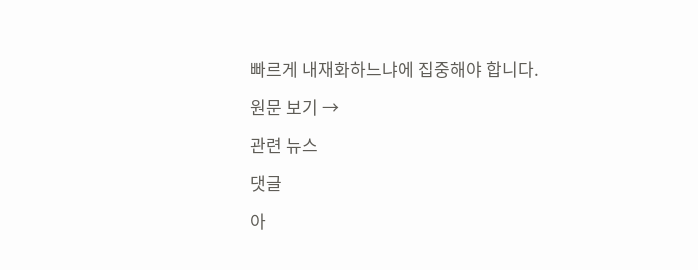빠르게 내재화하느냐에 집중해야 합니다.

원문 보기 →

관련 뉴스

댓글

아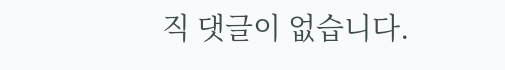직 댓글이 없습니다.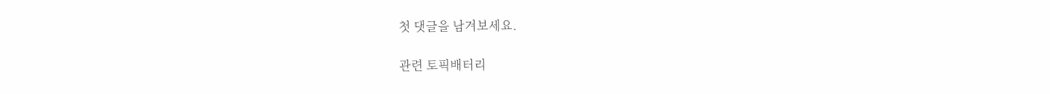첫 댓글을 남겨보세요.

관련 토픽배터리